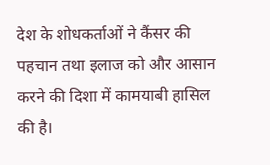देश के शोधकर्ताओं ने कैंसर की पहचान तथा इलाज को और आसान करने की दिशा में कामयाबी हासिल की है।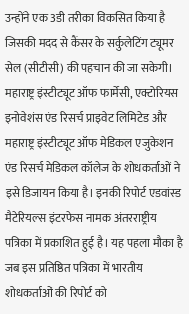उन्होंने एक 3डी तरीका विकसित किया है जिसकी मदद से कैंसर के सर्कुलेटिंग ट्यूमर सेल (सीटीसी) की पहचान की जा सकेगी।
महाराष्ट्र इंस्टीट्यूट ऑफ फार्मेसी, एक्टोरियस इनोवेशंस एंड रिसर्च प्राइवेट लिमिटेड और महाराष्ट्र इंस्टीट्यूट ऑफ मेडिकल एजुकेशन एंड रिसर्च मेडिकल कॉलेज के शोधकर्ताओं ने इसे डिजायन किया है। इनकी रिपोर्ट एडवांस्ड मैटेरियल्स इंटरफेस नामक अंतरराष्ट्रीय पत्रिका में प्रकाशित हुई है। यह पहला मौका है जब इस प्रतिष्ठित पत्रिका में भारतीय शोधकर्ताओं की रिपोर्ट को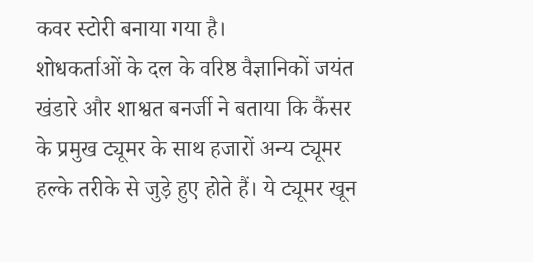कवर स्टोरी बनाया गया है।
शोधकर्ताओं के दल के वरिष्ठ वैज्ञानिकों जयंत खंडारे और शाश्वत बनर्जी ने बताया कि कैंसर के प्रमुख ट्यूमर के साथ हजारों अन्य ट्यूमर हल्के तरीके से जुड़े हुए होते हैं। ये ट्यूमर खून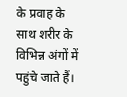के प्रवाह के साथ शरीर के विभिन्न अंगों में पहुंचे जाते हैं।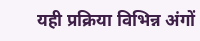यही प्रक्रिया विभिन्न अंगों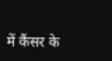में कैंसर के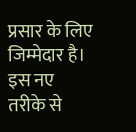प्रसार के लिए जिम्मेदार है। इस नए तरीके से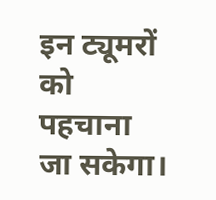इन ट्यूमरों को पहचाना जा सकेगा।